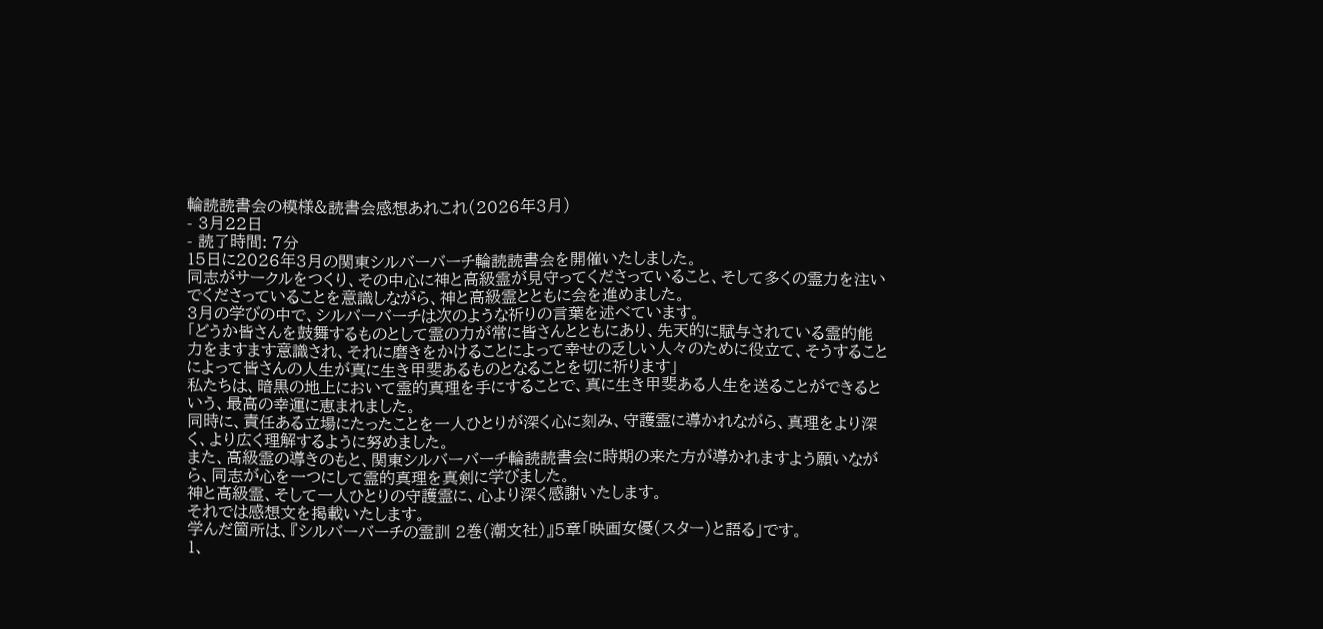輪読読書会の模様&読書会感想あれこれ(2026年3月)
- 3月22日
- 読了時間: 7分
15日に2026年3月の関東シルバーバーチ輪読読書会を開催いたしました。
同志がサークルをつくり、その中心に神と高級霊が見守ってくださっていること、そして多くの霊力を注いでくださっていることを意識しながら、神と高級霊とともに会を進めました。
3月の学びの中で、シルバーバーチは次のような祈りの言葉を述べています。
「どうか皆さんを鼓舞するものとして霊の力が常に皆さんとともにあり、先天的に賦与されている霊的能力をますます意識され、それに磨きをかけることによって幸せの乏しい人々のために役立て、そうすることによって皆さんの人生が真に生き甲斐あるものとなることを切に祈ります」
私たちは、暗黒の地上において霊的真理を手にすることで、真に生き甲斐ある人生を送ることができるという、最高の幸運に恵まれました。
同時に、責任ある立場にたったことを一人ひとりが深く心に刻み、守護霊に導かれながら、真理をより深く、より広く理解するように努めました。
また、高級霊の導きのもと、関東シルバーバーチ輪読読書会に時期の来た方が導かれますよう願いながら、同志が心を一つにして霊的真理を真剣に学びました。
神と高級霊、そして一人ひとりの守護霊に、心より深く感謝いたします。
それでは感想文を掲載いたします。
学んだ箇所は、『シルバーバーチの霊訓 2巻(潮文社)』5章「映画女優(スター)と語る」です。
1、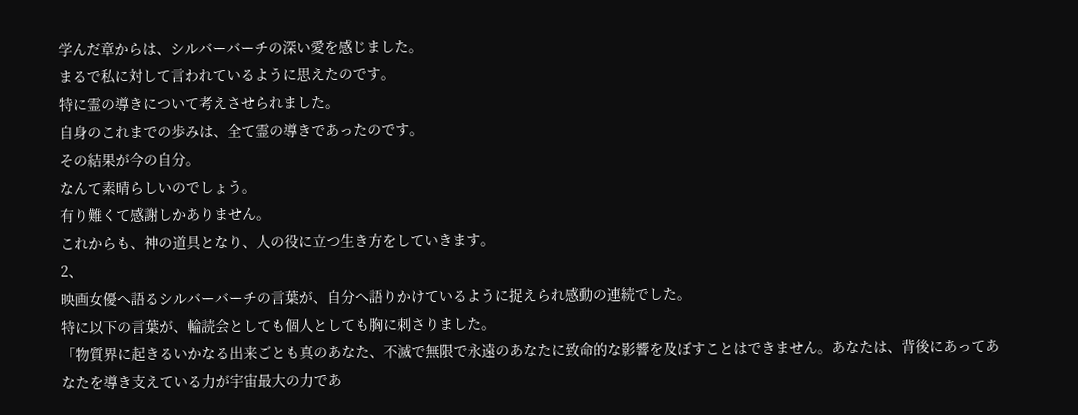学んだ章からは、シルバーバーチの深い愛を感じました。
まるで私に対して言われているように思えたのです。
特に霊の導きについて考えさせられました。
自身のこれまでの歩みは、全て霊の導きであったのです。
その結果が今の自分。
なんて素晴らしいのでしょう。
有り難くて感謝しかありません。
これからも、神の道具となり、人の役に立つ生き方をしていきます。
2、
映画女優へ語るシルバーバーチの言葉が、自分へ語りかけているように捉えられ感動の連続でした。
特に以下の言葉が、輪読会としても個人としても胸に刺さりました。
「物質界に起きるいかなる出来ごとも真のあなた、不滅で無限で永遠のあなたに致命的な影響を及ぼすことはできません。あなたは、背後にあってあなたを導き支えている力が宇宙最大の力であ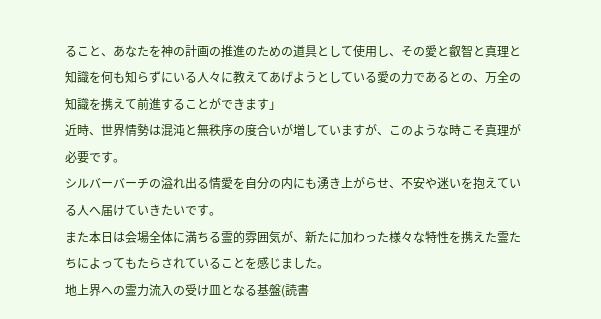ること、あなたを神の計画の推進のための道具として使用し、その愛と叡智と真理と知識を何も知らずにいる人々に教えてあげようとしている愛の力であるとの、万全の知識を携えて前進することができます」
近時、世界情勢は混沌と無秩序の度合いが増していますが、このような時こそ真理が必要です。
シルバーバーチの溢れ出る情愛を自分の内にも湧き上がらせ、不安や迷いを抱えている人へ届けていきたいです。
また本日は会場全体に満ちる霊的雰囲気が、新たに加わった様々な特性を携えた霊たちによってもたらされていることを感じました。
地上界への霊力流入の受け皿となる基盤(読書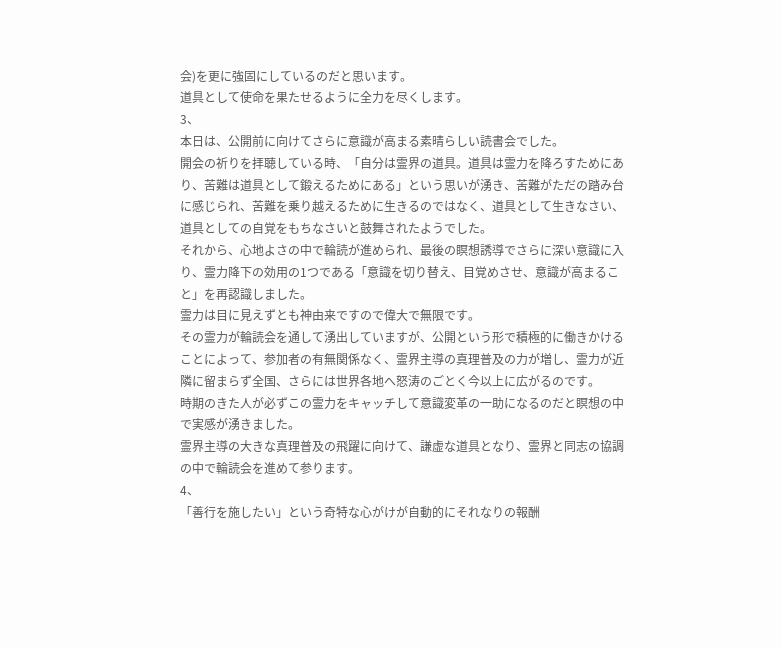会)を更に強固にしているのだと思います。
道具として使命を果たせるように全力を尽くします。
3、
本日は、公開前に向けてさらに意識が高まる素晴らしい読書会でした。
開会の祈りを拝聴している時、「自分は霊界の道具。道具は霊力を降ろすためにあり、苦難は道具として鍛えるためにある」という思いが湧き、苦難がただの踏み台に感じられ、苦難を乗り越えるために生きるのではなく、道具として生きなさい、道具としての自覚をもちなさいと鼓舞されたようでした。
それから、心地よさの中で輪読が進められ、最後の瞑想誘導でさらに深い意識に入り、霊力降下の効用の1つである「意識を切り替え、目覚めさせ、意識が高まること」を再認識しました。
霊力は目に見えずとも神由来ですので偉大で無限です。
その霊力が輪読会を通して湧出していますが、公開という形で積極的に働きかけることによって、参加者の有無関係なく、霊界主導の真理普及の力が増し、霊力が近隣に留まらず全国、さらには世界各地へ怒涛のごとく今以上に広がるのです。
時期のきた人が必ずこの霊力をキャッチして意識変革の一助になるのだと瞑想の中で実感が湧きました。
霊界主導の大きな真理普及の飛躍に向けて、謙虚な道具となり、霊界と同志の協調の中で輪読会を進めて参ります。
4、
「善行を施したい」という奇特な心がけが自動的にそれなりの報酬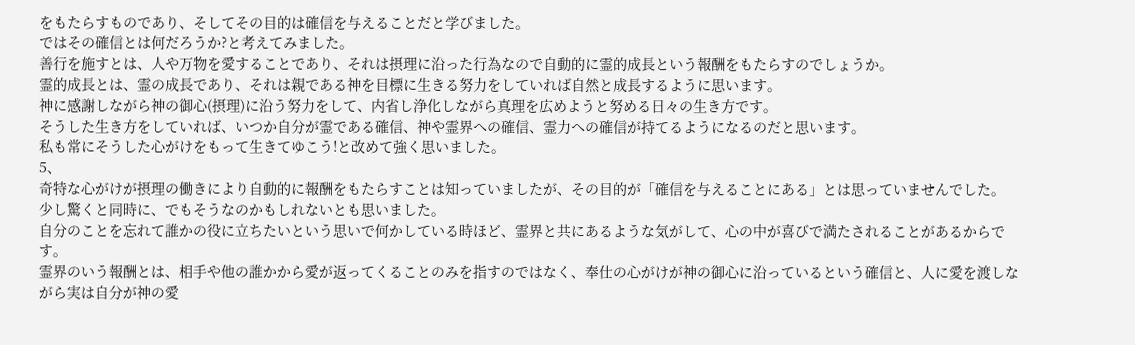をもたらすものであり、そしてその目的は確信を与えることだと学びました。
ではその確信とは何だろうか?と考えてみました。
善行を施すとは、人や万物を愛することであり、それは摂理に沿った行為なので自動的に霊的成長という報酬をもたらすのでしょうか。
霊的成長とは、霊の成長であり、それは親である神を目標に生きる努力をしていれば自然と成長するように思います。
神に感謝しながら神の御心(摂理)に沿う努力をして、内省し浄化しながら真理を広めようと努める日々の生き方です。
そうした生き方をしていれば、いつか自分が霊である確信、神や霊界への確信、霊力への確信が持てるようになるのだと思います。
私も常にそうした心がけをもって生きてゆこう!と改めて強く思いました。
5、
奇特な心がけが摂理の働きにより自動的に報酬をもたらすことは知っていましたが、その目的が「確信を与えることにある」とは思っていませんでした。
少し驚くと同時に、でもそうなのかもしれないとも思いました。
自分のことを忘れて誰かの役に立ちたいという思いで何かしている時ほど、霊界と共にあるような気がして、心の中が喜びで満たされることがあるからです。
霊界のいう報酬とは、相手や他の誰かから愛が返ってくることのみを指すのではなく、奉仕の心がけが神の御心に沿っているという確信と、人に愛を渡しながら実は自分が神の愛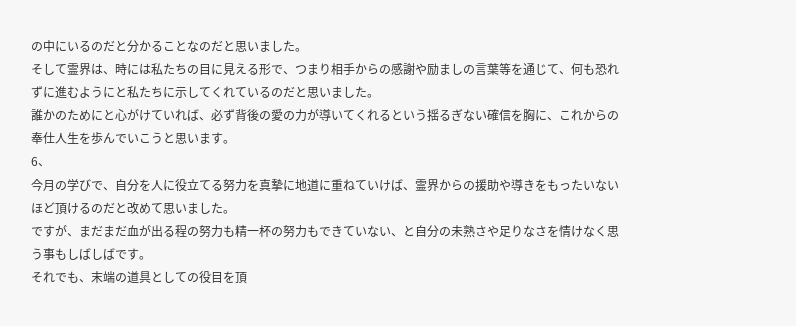の中にいるのだと分かることなのだと思いました。
そして霊界は、時には私たちの目に見える形で、つまり相手からの感謝や励ましの言葉等を通じて、何も恐れずに進むようにと私たちに示してくれているのだと思いました。
誰かのためにと心がけていれば、必ず背後の愛の力が導いてくれるという揺るぎない確信を胸に、これからの奉仕人生を歩んでいこうと思います。
6、
今月の学びで、自分を人に役立てる努力を真摯に地道に重ねていけば、霊界からの援助や導きをもったいないほど頂けるのだと改めて思いました。
ですが、まだまだ血が出る程の努力も精一杯の努力もできていない、と自分の未熟さや足りなさを情けなく思う事もしばしばです。
それでも、末端の道具としての役目を頂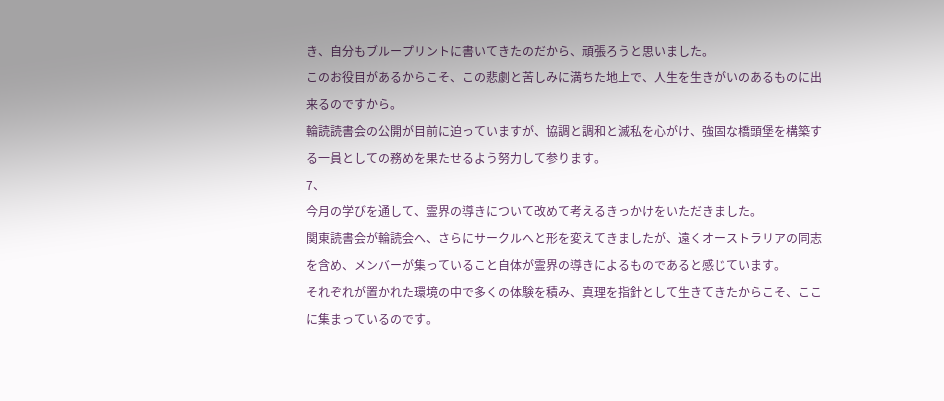き、自分もブループリントに書いてきたのだから、頑張ろうと思いました。
このお役目があるからこそ、この悲劇と苦しみに満ちた地上で、人生を生きがいのあるものに出来るのですから。
輪読読書会の公開が目前に迫っていますが、協調と調和と滅私を心がけ、強固な橋頭堡を構築する一員としての務めを果たせるよう努力して参ります。
7、
今月の学びを通して、霊界の導きについて改めて考えるきっかけをいただきました。
関東読書会が輪読会へ、さらにサークルへと形を変えてきましたが、遠くオーストラリアの同志を含め、メンバーが集っていること自体が霊界の導きによるものであると感じています。
それぞれが置かれた環境の中で多くの体験を積み、真理を指針として生きてきたからこそ、ここに集まっているのです。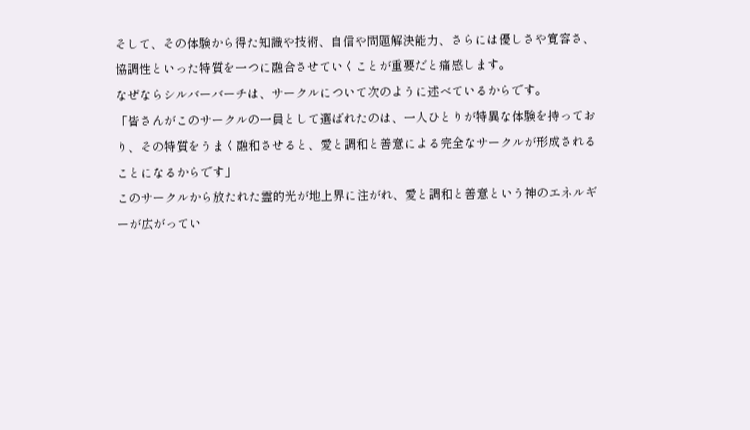そして、その体験から得た知識や技術、自信や問題解決能力、さらには優しさや寛容さ、協調性といった特質を一つに融合させていくことが重要だと痛感します。
なぜならシルバーバーチは、サークルについて次のように述べているからです。
「皆さんがこのサークルの一員として選ばれたのは、一人ひとりが特異な体験を持っており、その特質をうまく融和させると、愛と調和と善意による完全なサークルが形成されることになるからです」
このサークルから放たれた霊的光が地上界に注がれ、愛と調和と善意という神のエネルギーが広がってい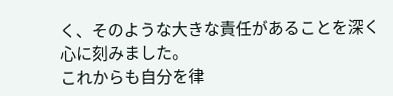く、そのような大きな責任があることを深く心に刻みました。
これからも自分を律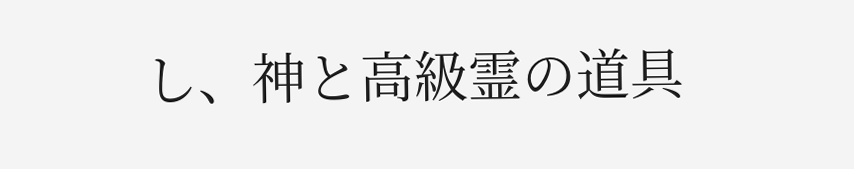し、神と高級霊の道具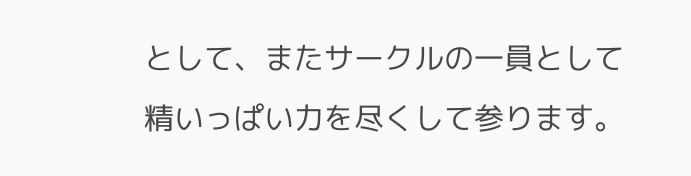として、またサークルの一員として精いっぱい力を尽くして参ります。